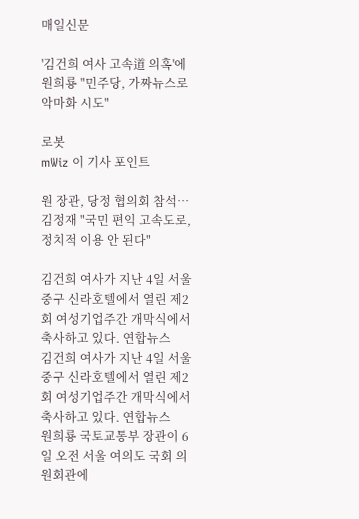매일신문

'김건희 여사 고속道 의혹'에 원희룡 "민주당, 가짜뉴스로 악마화 시도"

로봇
mWiz 이 기사 포인트

원 장관, 당정 협의회 참석… 김정재 "국민 편익 고속도로, 정치적 이용 안 된다"

김건희 여사가 지난 4일 서울 중구 신라호텔에서 열린 제2회 여성기업주간 개막식에서 축사하고 있다. 연합뉴스
김건희 여사가 지난 4일 서울 중구 신라호텔에서 열린 제2회 여성기업주간 개막식에서 축사하고 있다. 연합뉴스
원희룡 국토교통부 장관이 6일 오전 서울 여의도 국회 의원회관에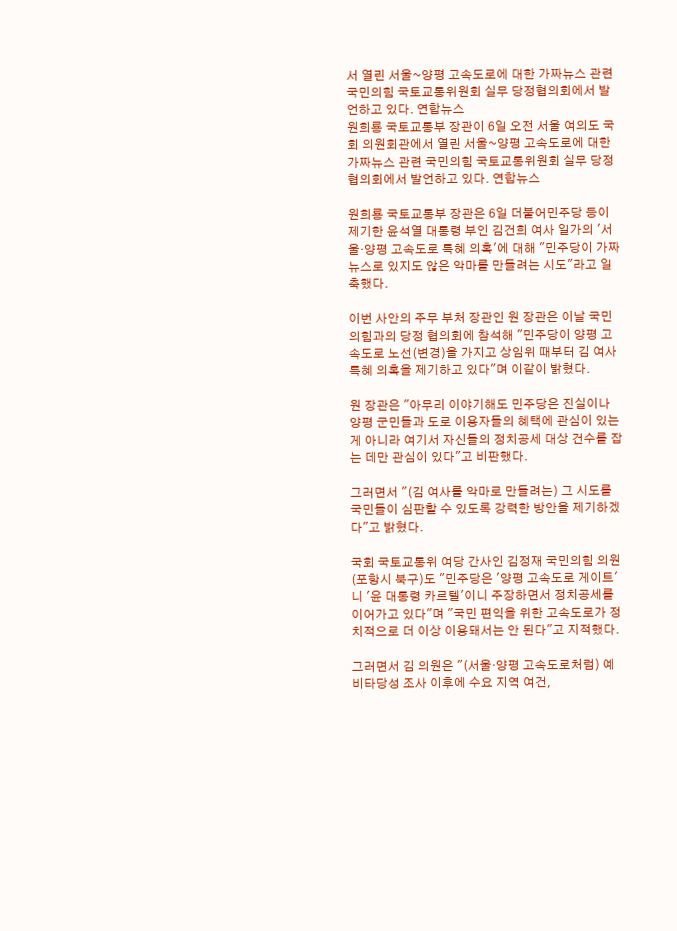서 열린 서울~양평 고속도로에 대한 가짜뉴스 관련 국민의힘 국토교통위원회 실무 당정협의회에서 발언하고 있다. 연합뉴스
원희룡 국토교통부 장관이 6일 오전 서울 여의도 국회 의원회관에서 열린 서울~양평 고속도로에 대한 가짜뉴스 관련 국민의힘 국토교통위원회 실무 당정협의회에서 발언하고 있다. 연합뉴스

원희룡 국토교통부 장관은 6일 더불어민주당 등이 제기한 윤석열 대통령 부인 김건희 여사 일가의 '서울·양평 고속도로 특혜 의혹'에 대해 "민주당이 가짜뉴스로 있지도 않은 악마를 만들려는 시도"라고 일축했다.

이번 사안의 주무 부처 장관인 원 장관은 이날 국민의힘과의 당정 협의회에 참석해 "민주당이 양평 고속도로 노선(변경)을 가지고 상임위 때부터 김 여사 특혜 의혹을 제기하고 있다"며 이같이 밝혔다.

원 장관은 "아무리 이야기해도 민주당은 진실이나 양평 군민들과 도로 이용자들의 혜택에 관심이 있는 게 아니라 여기서 자신들의 정치공세 대상 건수를 잡는 데만 관심이 있다"고 비판했다.

그러면서 "(김 여사를 악마로 만들려는) 그 시도를 국민들이 심판할 수 있도록 강력한 방안을 제기하겠다"고 밝혔다.

국회 국토교통위 여당 간사인 김정재 국민의힘 의원(포항시 북구)도 "민주당은 '양평 고속도로 게이트'니 '윤 대통령 카르텔'이니 주장하면서 정치공세를 이어가고 있다"며 "국민 편익을 위한 고속도로가 정치적으로 더 이상 이용돼서는 안 된다"고 지적했다.

그러면서 김 의원은 "(서울·양평 고속도로처럼) 예비타당성 조사 이후에 수요 지역 여건,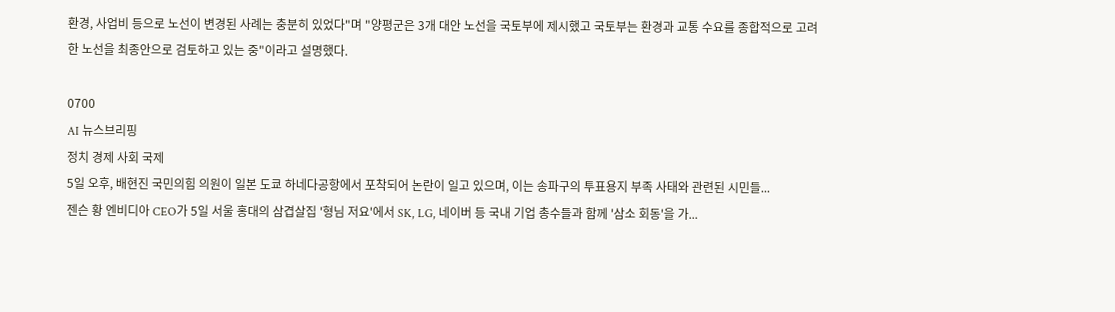환경, 사업비 등으로 노선이 변경된 사례는 충분히 있었다"며 "양평군은 3개 대안 노선을 국토부에 제시했고 국토부는 환경과 교통 수요를 종합적으로 고려한 노선을 최종안으로 검토하고 있는 중"이라고 설명했다.

0700
AI 뉴스브리핑
정치 경제 사회 국제
5일 오후, 배현진 국민의힘 의원이 일본 도쿄 하네다공항에서 포착되어 논란이 일고 있으며, 이는 송파구의 투표용지 부족 사태와 관련된 시민들...
젠슨 황 엔비디아 CEO가 5일 서울 홍대의 삼겹살집 '형님 저요'에서 SK, LG, 네이버 등 국내 기업 총수들과 함께 '삼소 회동'을 가...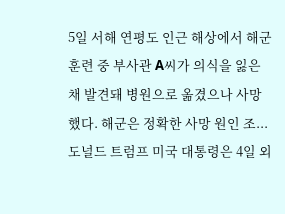5일 서해 연평도 인근 해상에서 해군 훈련 중 부사관 A씨가 의식을 잃은 채 발견돼 병원으로 옮겼으나 사망했다. 해군은 정확한 사망 원인 조...
도널드 트럼프 미국 대통령은 4일 외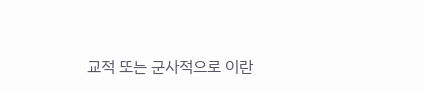교적 또는 군사적으로 이란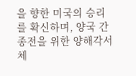을 향한 미국의 승리를 확신하며, 양국 간 종전을 위한 양해각서 체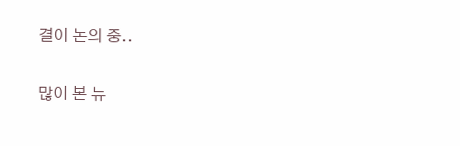결이 논의 중..

많이 본 뉴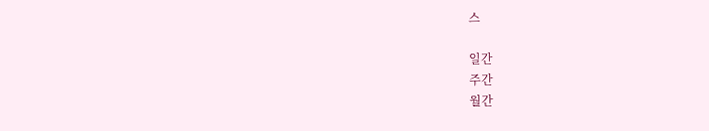스

일간
주간
월간